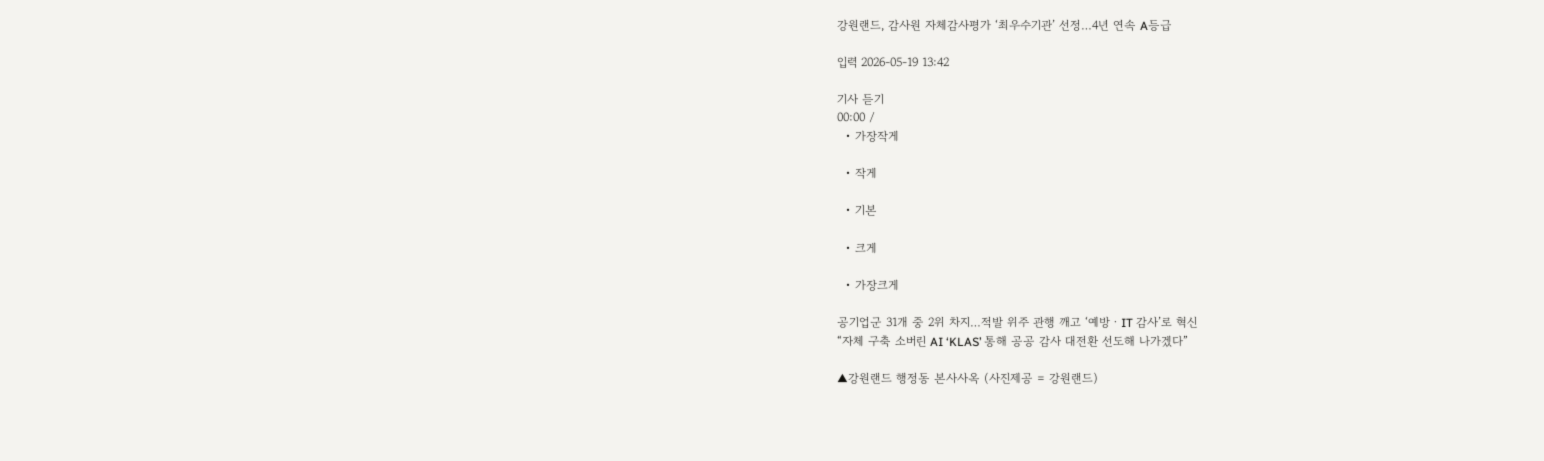강원랜드, 감사원 자체감사평가 ‘최우수기관’ 선정…4년 연속 A등급

입력 2026-05-19 13:42

기사 듣기
00:00 /
  • 가장작게

  • 작게

  • 기본

  • 크게

  • 가장크게

공기업군 31개 중 2위 차지…적발 위주 관행 깨고 ‘예방ㆍIT 감사’로 혁신
“자체 구축 소버린 AI ‘KLAS’ 통해 공공 감사 대전환 선도해 나가겠다”

▲강원랜드 행정동 본사사옥 (사진제공 = 강원랜드)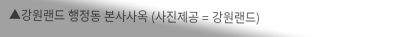▲강원랜드 행정동 본사사옥 (사진제공 = 강원랜드)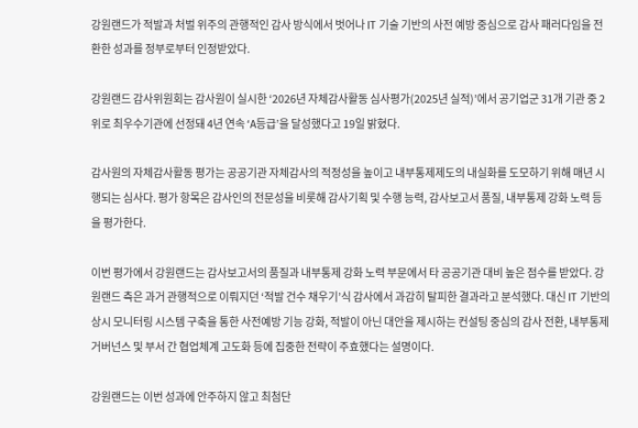강원랜드가 적발과 처벌 위주의 관행적인 감사 방식에서 벗어나 IT 기술 기반의 사전 예방 중심으로 감사 패러다임을 전환한 성과를 정부로부터 인정받았다.

강원랜드 감사위원회는 감사원이 실시한 ‘2026년 자체감사활동 심사평가(2025년 실적)’에서 공기업군 31개 기관 중 2위로 최우수기관에 선정돼 4년 연속 ‘A등급’을 달성했다고 19일 밝혔다.

감사원의 자체감사활동 평가는 공공기관 자체감사의 적정성을 높이고 내부통제제도의 내실화를 도모하기 위해 매년 시행되는 심사다. 평가 항목은 감사인의 전문성을 비롯해 감사기획 및 수행 능력, 감사보고서 품질, 내부통제 강화 노력 등을 평가한다.

이번 평가에서 강원랜드는 감사보고서의 품질과 내부통제 강화 노력 부문에서 타 공공기관 대비 높은 점수를 받았다. 강원랜드 측은 과거 관행적으로 이뤄지던 ‘적발 건수 채우기’식 감사에서 과감히 탈피한 결과라고 분석했다. 대신 IT 기반의 상시 모니터링 시스템 구축을 통한 사전예방 기능 강화, 적발이 아닌 대안을 제시하는 컨설팅 중심의 감사 전환, 내부통제 거버넌스 및 부서 간 협업체계 고도화 등에 집중한 전략이 주효했다는 설명이다.

강원랜드는 이번 성과에 안주하지 않고 최첨단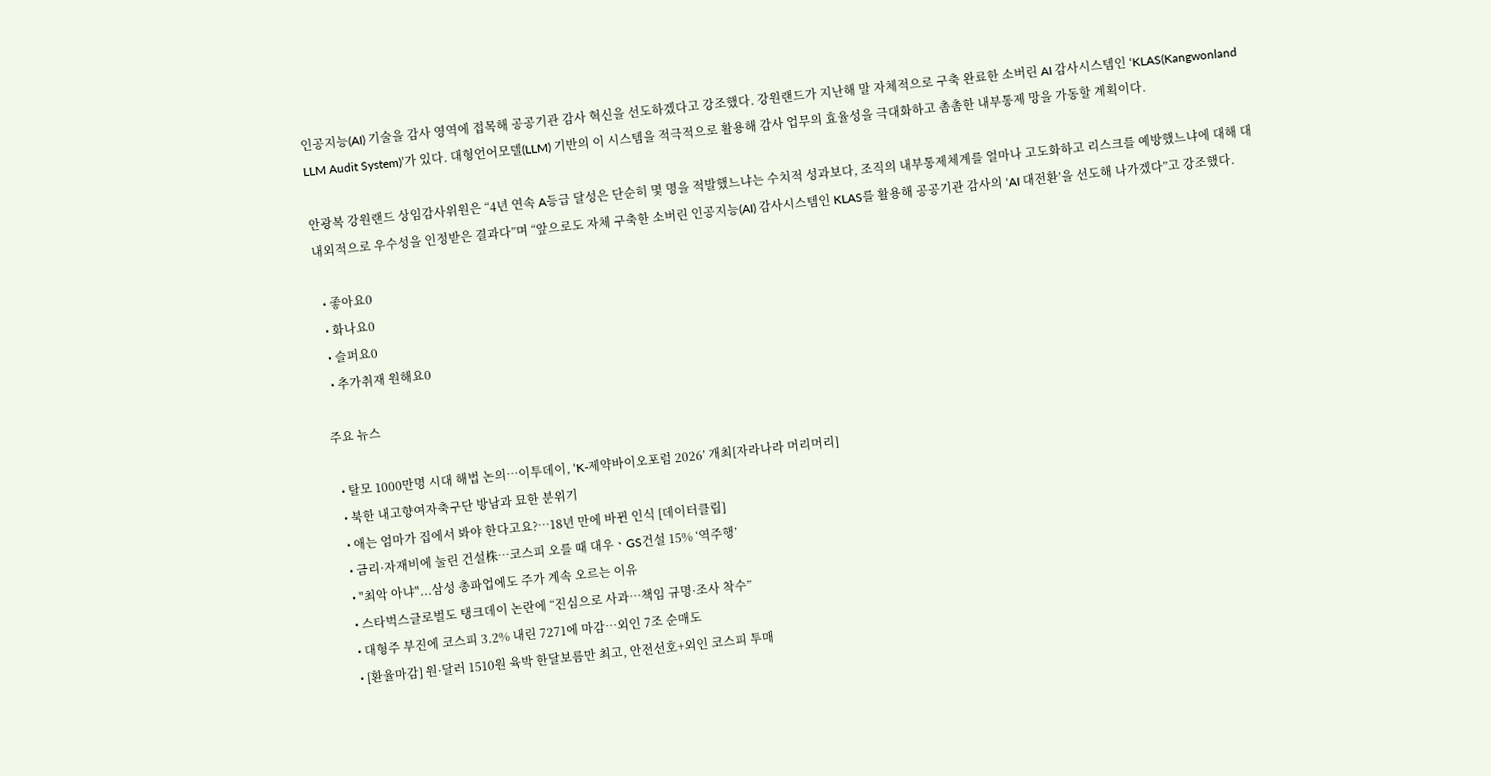인공지능(AI) 기술을 감사 영역에 접목해 공공기관 감사 혁신을 선도하겠다고 강조했다. 강원랜드가 지난해 말 자체적으로 구축 완료한 소버린 AI 감사시스템인 ‘KLAS(Kangwonland LLM Audit System)’가 있다. 대형언어모델(LLM) 기반의 이 시스템을 적극적으로 활용해 감사 업무의 효율성을 극대화하고 촘촘한 내부통제 망을 가동할 계획이다.

안광복 강원랜드 상임감사위원은 “4년 연속 A등급 달성은 단순히 몇 명을 적발했느냐는 수치적 성과보다, 조직의 내부통제체계를 얼마나 고도화하고 리스크를 예방했느냐에 대해 대내외적으로 우수성을 인정받은 결과다”며 “앞으로도 자체 구축한 소버린 인공지능(AI) 감사시스템인 KLAS를 활용해 공공기관 감사의 ‘AI 대전환’을 선도해 나가겠다”고 강조했다.

  • 좋아요0
  • 화나요0
  • 슬퍼요0
  • 추가취재 원해요0

주요 뉴스

  • 탈모 1000만명 시대 해법 논의…이투데이, ‘K-제약바이오포럼 2026’ 개최[자라나라 머리머리]
  • 북한 내고향여자축구단 방남과 묘한 분위기
  • 애는 엄마가 집에서 봐야 한다고요?…18년 만에 바뀐 인식 [데이터클립]
  • 금리·자재비에 눌린 건설株…코스피 오를 때 대우ㆍGS건설 15% ‘역주행’
  • "최악 아냐"...삼성 총파업에도 주가 계속 오르는 이유
  • 스타벅스글로벌도 탱크데이 논란에 “진심으로 사과…책임 규명·조사 착수”
  • 대형주 부진에 코스피 3.2% 내린 7271에 마감⋯외인 7조 순매도
  • [환율마감] 원·달러 1510원 육박 한달보름만 최고, 안전선호+외인 코스피 투매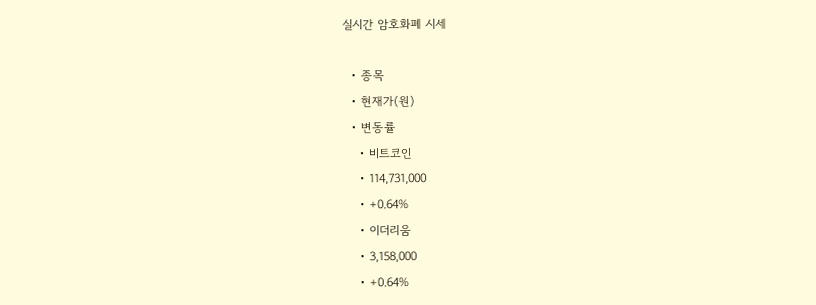실시간 암호화폐 시세

  • 종목
  • 현재가(원)
  • 변동률
    • 비트코인
    • 114,731,000
    • +0.64%
    • 이더리움
    • 3,158,000
    • +0.64%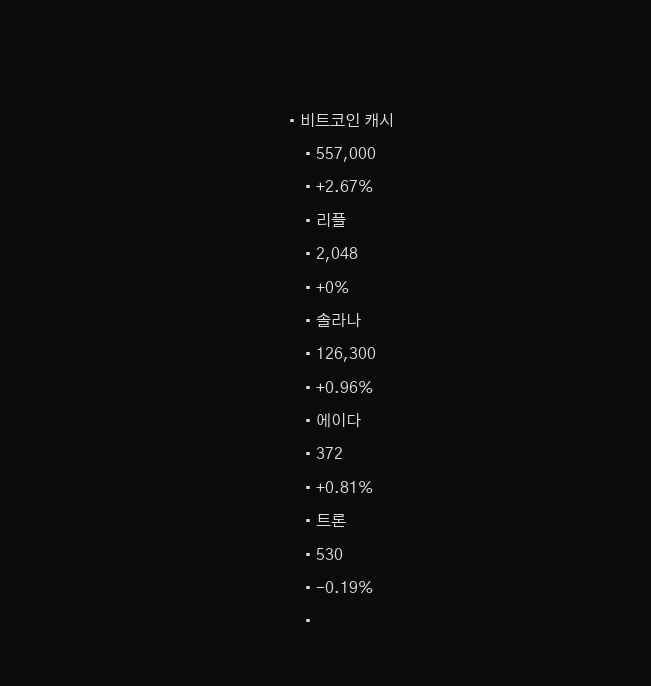• 비트코인 캐시
    • 557,000
    • +2.67%
    • 리플
    • 2,048
    • +0%
    • 솔라나
    • 126,300
    • +0.96%
    • 에이다
    • 372
    • +0.81%
    • 트론
    • 530
    • -0.19%
    •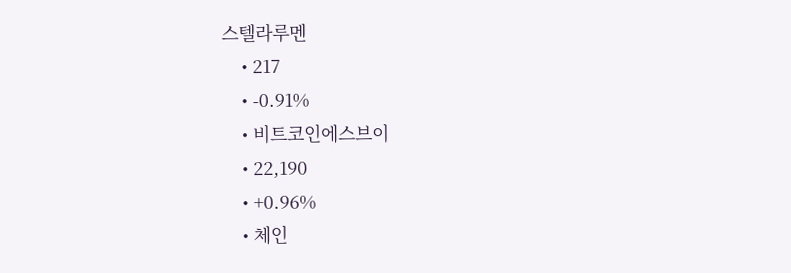스텔라루멘
    • 217
    • -0.91%
    • 비트코인에스브이
    • 22,190
    • +0.96%
    • 체인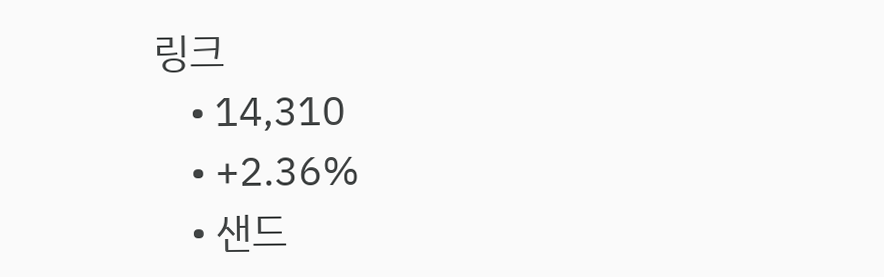링크
    • 14,310
    • +2.36%
    • 샌드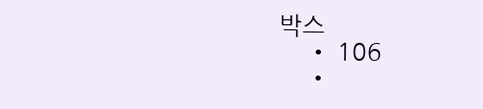박스
    • 106
    •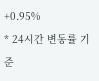+0.95%
* 24시간 변동률 기준